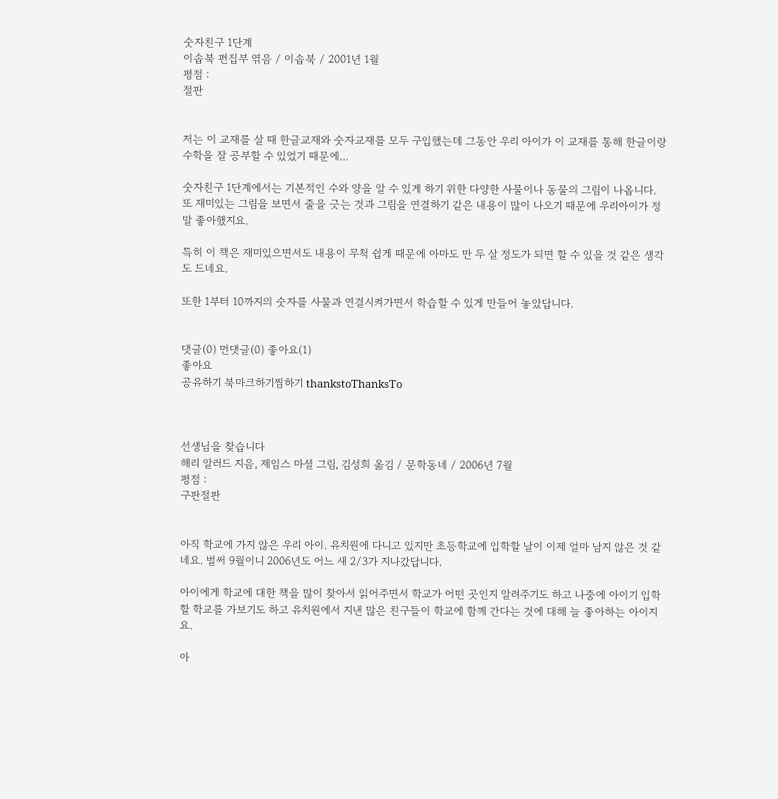숫자친구 1단계
이솝북 편집부 엮음 / 이솝북 / 2001년 1월
평점 :
절판


저는 이 교재를 살 때 한글교재와 숫자교재를 모두 구입했는데 그동안 우리 아이가 이 교재를 통해 한글이랑 수학을 잘 공부할 수 있었기 때문에...

숫자친구 1단계에서는 기본적인 수와 양을 알 수 있게 하기 위한 다양한 사물이나 동물의 그림이 나옵니다.
또 재미있는 그림을 보면서 줄을 긋는 것과 그림을 연결하기 같은 내용이 많이 나오기 때문에 우리아이가 정말 좋아했지요.

특히 이 책은 재미있으면서도 내용이 무척 쉽게 때문에 아마도 만 두 살 정도가 되면 할 수 있을 것 같은 생각도 드네요.

또한 1부터 10까지의 숫자를 사물과 연결시켜가면서 학습할 수 있게 만들어 놓았답니다.


댓글(0) 먼댓글(0) 좋아요(1)
좋아요
공유하기 북마크하기찜하기 thankstoThanksTo



선생님을 찾습니다
해리 알러드 지음, 제임스 마셜 그림, 김성희 옮김 / 문학동네 / 2006년 7월
평점 :
구판절판


아직 학교에 가지 않은 우리 아이. 유치원에 다니고 있지만 초등학교에 입학할 날이 이제 얼마 남지 않은 것 같네요. 벌써 9월이니 2006년도 어느 새 2/3가 지나갔답니다.

아이에게 학교에 대한 책을 많이 찾아서 읽어주면서 학교가 어떤 곳인지 알려주기도 하고 나중에 아이기 입학할 학교를 가보기도 하고 유치원에서 지낸 많은 친구들이 학교에 함께 간다는 것에 대해 늘 좋아하는 아이지요.

아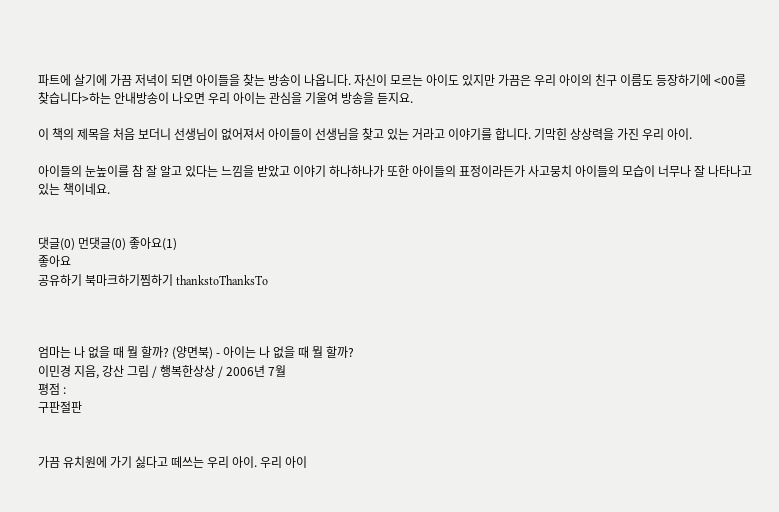파트에 살기에 가끔 저녁이 되면 아이들을 찾는 방송이 나옵니다. 자신이 모르는 아이도 있지만 가끔은 우리 아이의 친구 이름도 등장하기에 <00를 찾습니다>하는 안내방송이 나오면 우리 아이는 관심을 기울여 방송을 듣지요.

이 책의 제목을 처음 보더니 선생님이 없어져서 아이들이 선생님을 찾고 있는 거라고 이야기를 합니다. 기막힌 상상력을 가진 우리 아이.

아이들의 눈높이를 참 잘 알고 있다는 느낌을 받았고 이야기 하나하나가 또한 아이들의 표정이라든가 사고뭉치 아이들의 모습이 너무나 잘 나타나고 있는 책이네요.


댓글(0) 먼댓글(0) 좋아요(1)
좋아요
공유하기 북마크하기찜하기 thankstoThanksTo



엄마는 나 없을 때 뭘 할까? (양면북) - 아이는 나 없을 때 뭘 할까?
이민경 지음, 강산 그림 / 행복한상상 / 2006년 7월
평점 :
구판절판


가끔 유치원에 가기 싫다고 떼쓰는 우리 아이. 우리 아이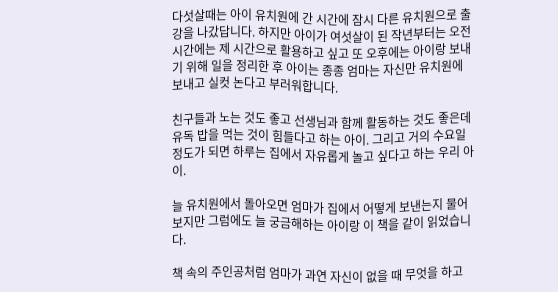다섯살때는 아이 유치원에 간 시간에 잠시 다른 유치원으로 출강을 나갔답니다. 하지만 아이가 여섯살이 된 작년부터는 오전 시간에는 제 시간으로 활용하고 싶고 또 오후에는 아이랑 보내기 위해 일을 정리한 후 아이는 종종 엄마는 자신만 유치원에 보내고 실컷 논다고 부러워합니다.

친구들과 노는 것도 좋고 선생님과 함께 활동하는 것도 좋은데 유독 밥을 먹는 것이 힘들다고 하는 아이. 그리고 거의 수요일 정도가 되면 하루는 집에서 자유롭게 놀고 싶다고 하는 우리 아이.

늘 유치원에서 돌아오면 엄마가 집에서 어떻게 보낸는지 물어보지만 그럼에도 늘 궁금해하는 아이랑 이 책을 같이 읽었습니다.

책 속의 주인공처럼 엄마가 과연 자신이 없을 때 무엇을 하고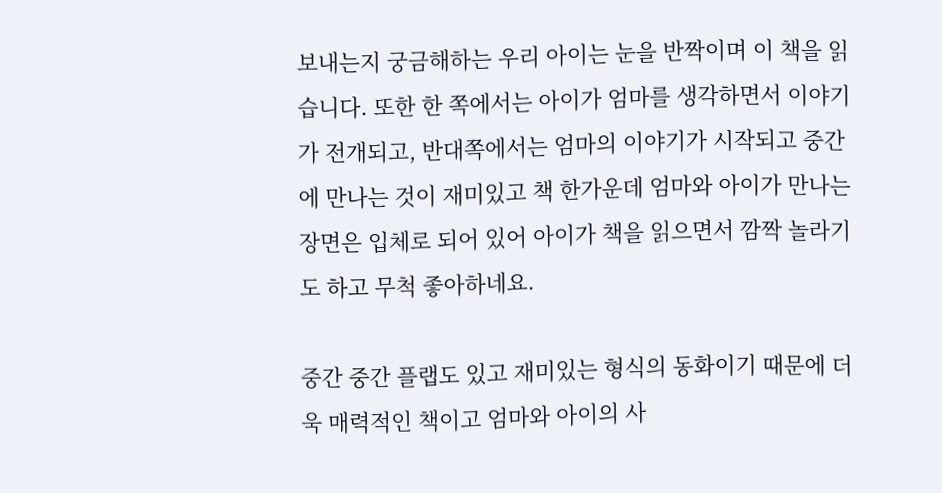보내는지 궁금해하는 우리 아이는 눈을 반짝이며 이 책을 읽습니다. 또한 한 쪽에서는 아이가 엄마를 생각하면서 이야기가 전개되고, 반대쪽에서는 엄마의 이야기가 시작되고 중간에 만나는 것이 재미있고 책 한가운데 엄마와 아이가 만나는 장면은 입체로 되어 있어 아이가 책을 읽으면서 깜짝 놀라기도 하고 무척 좋아하네요.

중간 중간 플랩도 있고 재미있는 형식의 동화이기 때문에 더욱 매력적인 책이고 엄마와 아이의 사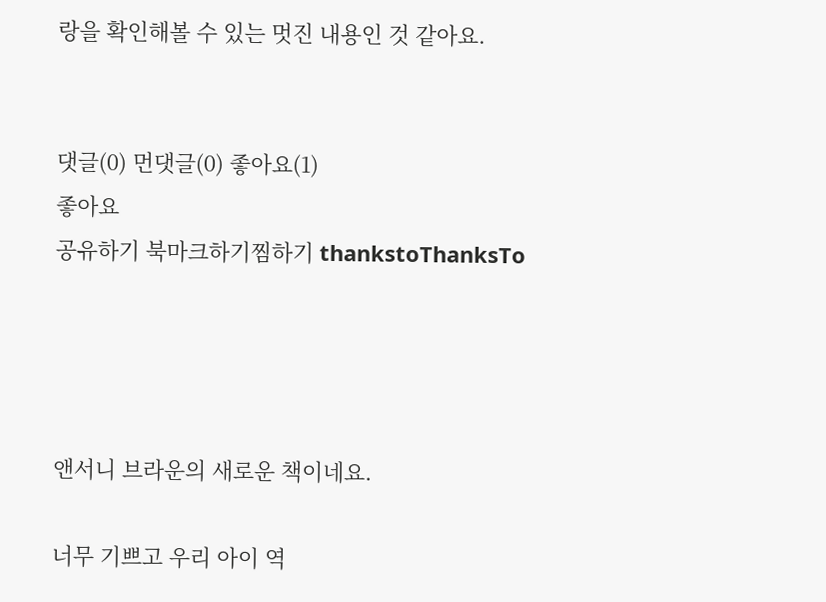랑을 확인해볼 수 있는 멋진 내용인 것 같아요.


댓글(0) 먼댓글(0) 좋아요(1)
좋아요
공유하기 북마크하기찜하기 thankstoThanksTo




앤서니 브라운의 새로운 책이네요.

너무 기쁘고 우리 아이 역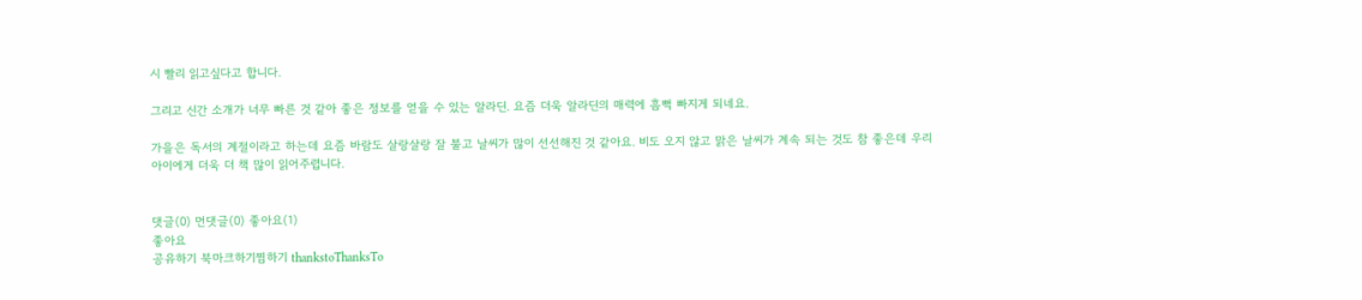시 빨리 읽고싶다고 합니다.

그리고 신간 소개가 너무 빠른 것 같아 좋은 정보를 얻을 수 있는 알라딘. 요즘 더욱 알라딘의 매력에 흠뻑 빠지게 되네요.

가을은 독서의 계절이라고 하는데 요즘 바람도 살랑살랑 잘 불고 날씨가 많이 선선해진 것 같아요. 비도 오지 않고 맑은 날씨가 계속 되는 것도 참 좋은데 우리 아이에게 더욱 더 책 많이 읽어주렵니다.


댓글(0) 먼댓글(0) 좋아요(1)
좋아요
공유하기 북마크하기찜하기 thankstoThanksTo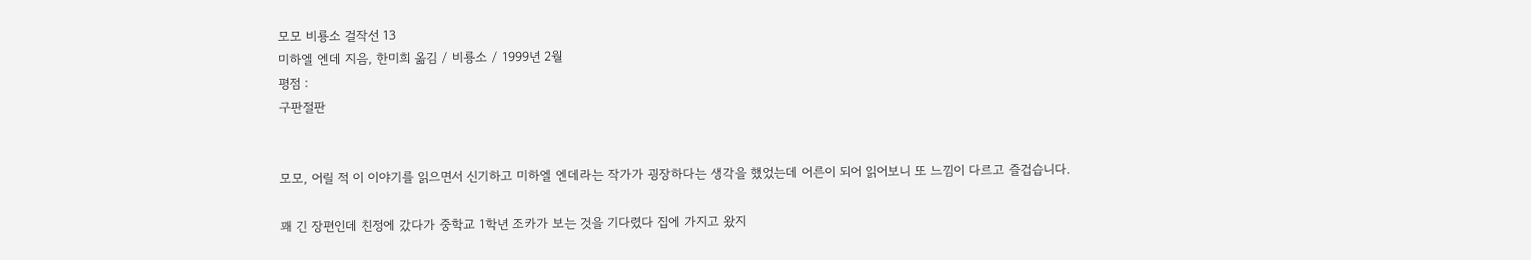모모 비룡소 걸작선 13
미하엘 엔데 지음, 한미희 옮김 / 비룡소 / 1999년 2월
평점 :
구판절판


모모, 어릴 적 이 이야기를 읽으면서 신기하고 미하엘 엔데라는 작가가 굉장하다는 생각을 했었는데 어른이 되어 읽어보니 또 느낌이 다르고 즐겁습니다.

꽤 긴 장편인데 친정에 갔다가 중학교 1학년 조카가 보는 것을 기다렸다 집에 가지고 왔지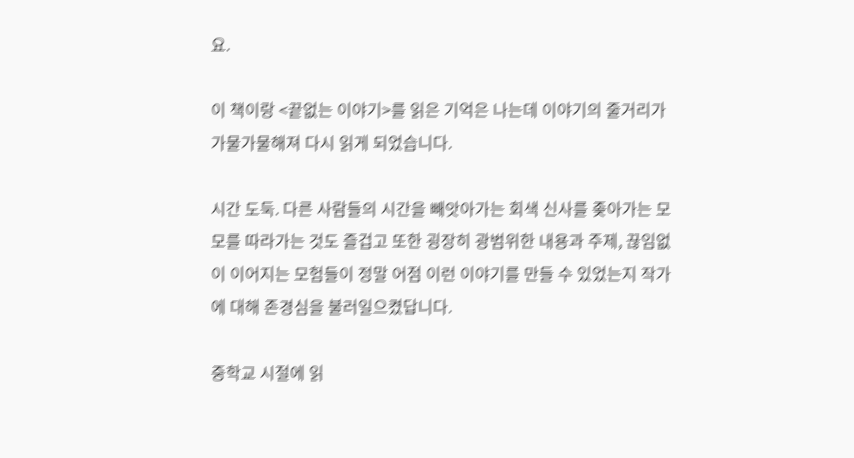요.

이 책이랑 <끝없는 이야기>를 읽은 기억은 나는데 이야기의 줄거리가 가물가물해져 다시 읽게 되었습니다.

시간 도둑. 다른 사람들의 시간을 빼앗아가는 회색 신사를 좆아가는 모모를 따라가는 것도 즐겁고 또한 굉장히 광범위한 내용과 주제, 끊임없이 이어지는 모험들이 정말 어점 이런 이야기를 만들 수 있었는지 작가에 대해 존경심을 불러일으켰답니다.

중학교 시절에 읽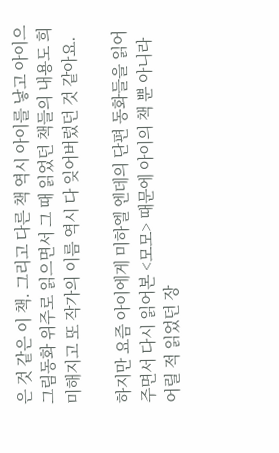은 것 같은 이 책. 그리고 다른 책 역시 아이를 낳고 아이으 그림동화 위주로 읽으면서 그 때 읽었던 책들의 내용도 희미해지고 또 작가의 이름 역시 다 잊어버렀던 것 같아요.

하지만 요즘 아이에게 미하엘 엔데의 단편 동화들을 읽어주면서 다시 읽어본 <모모> 때문에 아이의 책 뿐 아니라 어릴 적 읽었던 장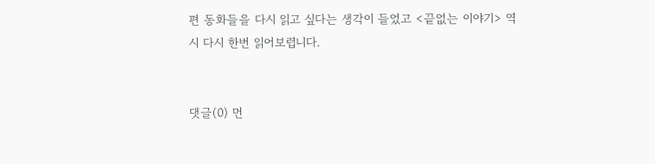편 동화들을 다시 읽고 싶다는 생각이 들었고 <끝없는 이야기> 역시 다시 한번 읽어보렵니다.


댓글(0) 먼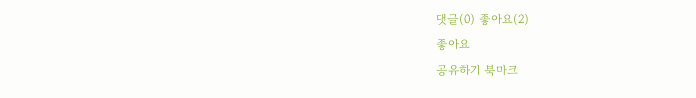댓글(0) 좋아요(2)
좋아요
공유하기 북마크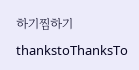하기찜하기 thankstoThanksTo